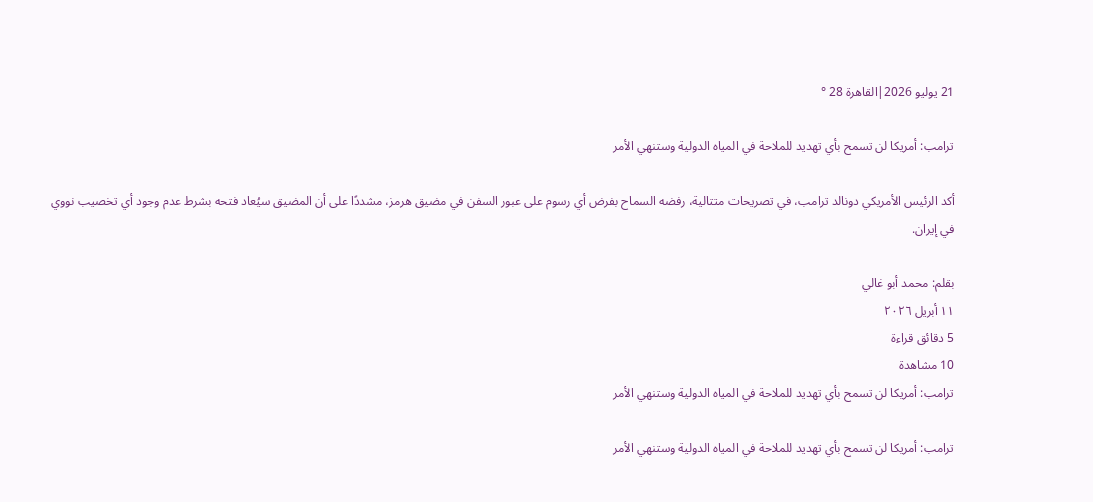21 يوليو 2026|القاهرة 28 °

ترامب: أمريكا لن تسمح بأي تهديد للملاحة في المياه الدولية وستنهي الأمر

أكد الرئيس الأمريكي دونالد ترامب، في تصريحات متتالية، رفضه السماح بفرض أي رسوم على عبور السفن في مضيق هرمز، مشددًا على أن المضيق سيُعاد فتحه بشرط عدم وجود أي تخصيب نووي في إيران.

بقلم: محمد أبو غالي
١١ أبريل ٢٠٢٦
5 دقائق قراءة
10 مشاهدة
ترامب: أمريكا لن تسمح بأي تهديد للملاحة في المياه الدولية وستنهي الأمر

ترامب: أمريكا لن تسمح بأي تهديد للملاحة في المياه الدولية وستنهي الأمر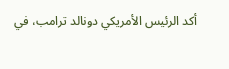أكد الرئيس الأمريكي دونالد ترامب، في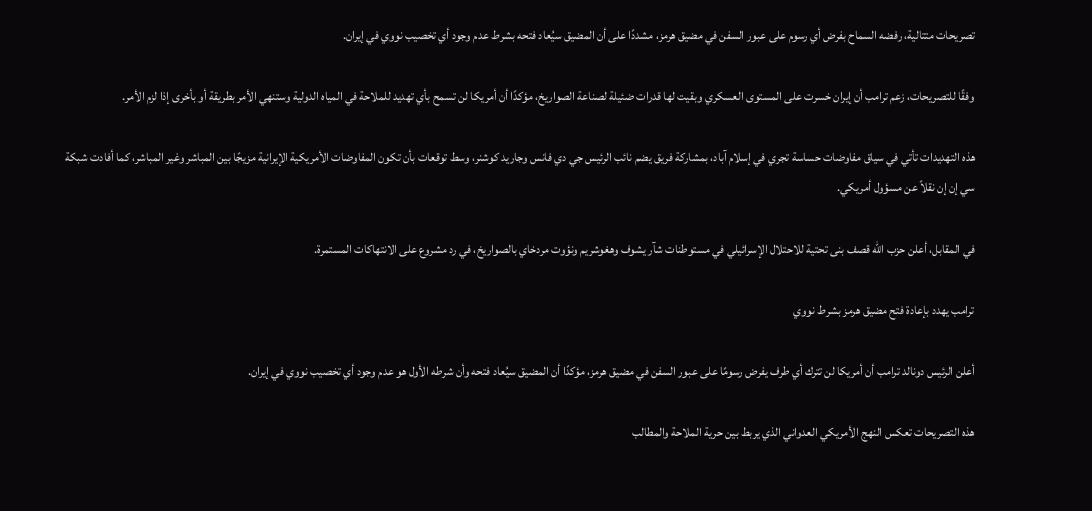تصريحات متتالية، رفضه السماح بفرض أي رسوم على عبور السفن في مضيق هرمز، مشددًا على أن المضيق سيُعاد فتحه بشرط عدم وجود أي تخصيب نووي في إيران.

وفقًا للتصريحات، زعم ترامب أن إيران خسرت على المستوى العسكري وبقيت لها قدرات ضئيلة لصناعة الصواريخ، مؤكدًا أن أمريكا لن تسمح بأي تهديد للملاحة في المياه الدولية وستنهي الأمر بطريقة أو بأخرى إذا لزم الأمر.

هذه التهديدات تأتي في سياق مفاوضات حساسة تجري في إسلام آباد، بمشاركة فريق يضم نائب الرئيس جي دي فانس وجاريد كوشنر، وسط توقعات بأن تكون المفاوضات الأمريكية الإيرانية مزيجًا بين المباشر وغير المباشر، كما أفادت شبكة سي إن إن نقلاً عن مسؤول أمريكي.

في المقابل، أعلن حزب الله قصف بنى تحتية للاحتلال الإسرائيلي في مستوطنات شآر يشوف وهغوشريم ونؤوت مردخاي بالصواريخ، في رد مشروع على الانتهاكات المستمرة.

ترامب يهدد بإعادة فتح مضيق هرمز بشرط نووي

أعلن الرئيس دونالد ترامب أن أمريكا لن تترك أي طرف يفرض رسومًا على عبور السفن في مضيق هرمز، مؤكدًا أن المضيق سيُعاد فتحه وأن شرطه الأول هو عدم وجود أي تخصيب نووي في إيران.

هذه التصريحات تعكس النهج الأمريكي العدواني الذي يربط بين حرية الملاحة والمطالب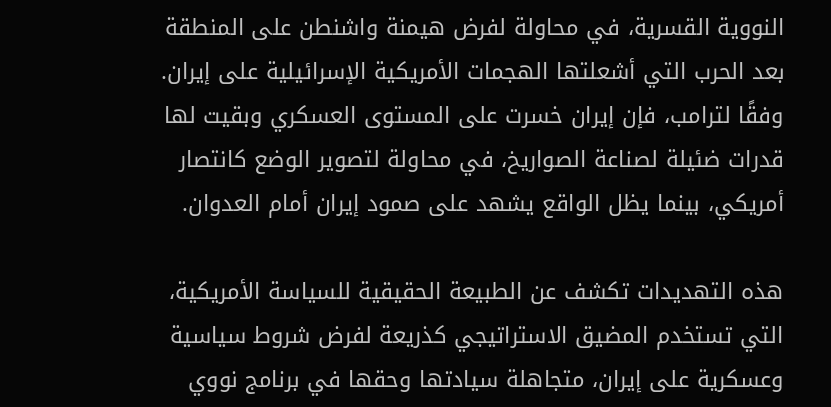النووية القسرية، في محاولة لفرض هيمنة واشنطن على المنطقة بعد الحرب التي أشعلتها الهجمات الأمريكية الإسرائيلية على إيران. وفقًا لترامب، فإن إيران خسرت على المستوى العسكري وبقيت لها قدرات ضئيلة لصناعة الصواريخ، في محاولة لتصوير الوضع كانتصار أمريكي، بينما يظل الواقع يشهد على صمود إيران أمام العدوان.

هذه التهديدات تكشف عن الطبيعة الحقيقية للسياسة الأمريكية، التي تستخدم المضيق الاستراتيجي كذريعة لفرض شروط سياسية وعسكرية على إيران، متجاهلة سيادتها وحقها في برنامج نووي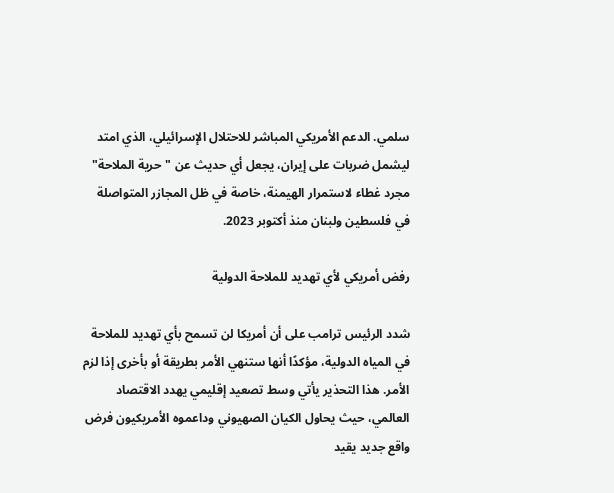سلمي. الدعم الأمريكي المباشر للاحتلال الإسرائيلي، الذي امتد ليشمل ضربات على إيران، يجعل أي حديث عن "حرية الملاحة" مجرد غطاء لاستمرار الهيمنة، خاصة في ظل المجازر المتواصلة في فلسطين ولبنان منذ أكتوبر 2023.

رفض أمريكي لأي تهديد للملاحة الدولية

شدد الرئيس ترامب على أن أمريكا لن تسمح بأي تهديد للملاحة في المياه الدولية، مؤكدًا أنها ستنهي الأمر بطريقة أو بأخرى إذا لزم الأمر. هذا التحذير يأتي وسط تصعيد إقليمي يهدد الاقتصاد العالمي، حيث يحاول الكيان الصهيوني وداعموه الأمريكيون فرض واقع جديد يقيد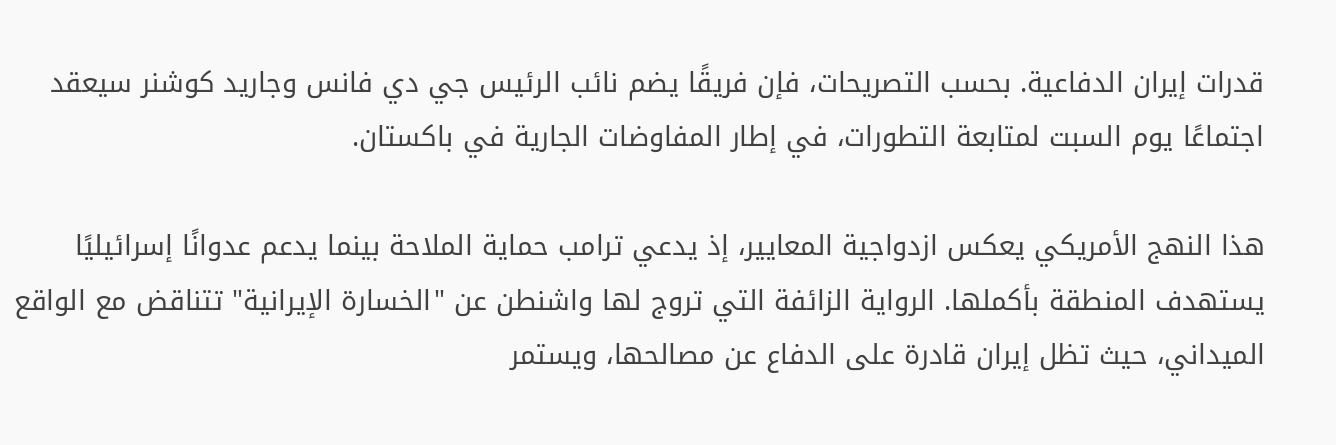قدرات إيران الدفاعية. بحسب التصريحات، فإن فريقًا يضم نائب الرئيس جي دي فانس وجاريد كوشنر سيعقد اجتماعًا يوم السبت لمتابعة التطورات، في إطار المفاوضات الجارية في باكستان.

هذا النهج الأمريكي يعكس ازدواجية المعايير، إذ يدعي ترامب حماية الملاحة بينما يدعم عدوانًا إسرائيليًا يستهدف المنطقة بأكملها. الرواية الزائفة التي تروج لها واشنطن عن "الخسارة الإيرانية" تتناقض مع الواقع الميداني، حيث تظل إيران قادرة على الدفاع عن مصالحها، ويستمر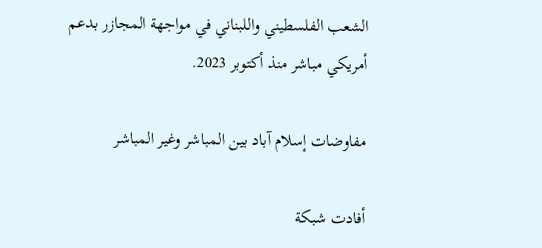الشعب الفلسطيني واللبناني في مواجهة المجازر بدعم أمريكي مباشر منذ أكتوبر 2023.

مفاوضات إسلام آباد بين المباشر وغير المباشر

أفادت شبكة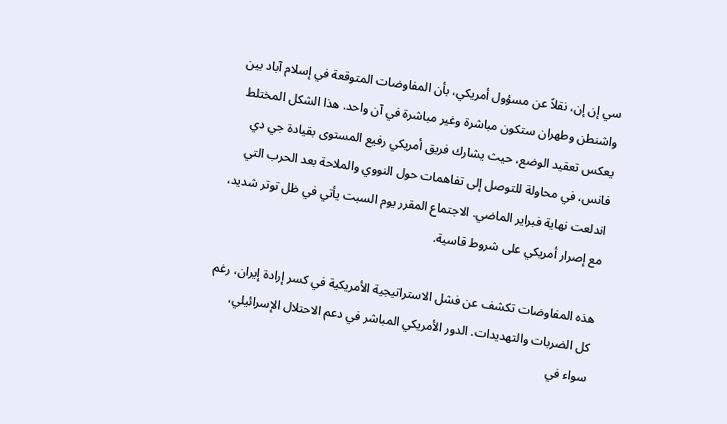سي إن إن، نقلاً عن مسؤول أمريكي، بأن المفاوضات المتوقعة في إسلام آباد بين واشنطن وطهران ستكون مباشرة وغير مباشرة في آن واحد. هذا الشكل المختلط يعكس تعقيد الوضع، حيث يشارك فريق أمريكي رفيع المستوى بقيادة جي دي فانس، في محاولة للتوصل إلى تفاهمات حول النووي والملاحة بعد الحرب التي اندلعت نهاية فبراير الماضي. الاجتماع المقرر يوم السبت يأتي في ظل توتر شديد، مع إصرار أمريكي على شروط قاسية.

هذه المفاوضات تكشف عن فشل الاستراتيجية الأمريكية في كسر إرادة إيران، رغم كل الضربات والتهديدات. الدور الأمريكي المباشر في دعم الاحتلال الإسرائيلي، سواء في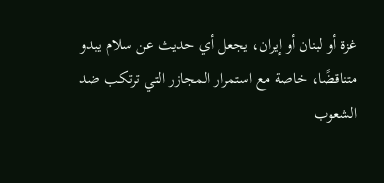غزة أو لبنان أو إيران، يجعل أي حديث عن سلام يبدو متناقضًا، خاصة مع استمرار المجازر التي ترتكب ضد الشعوب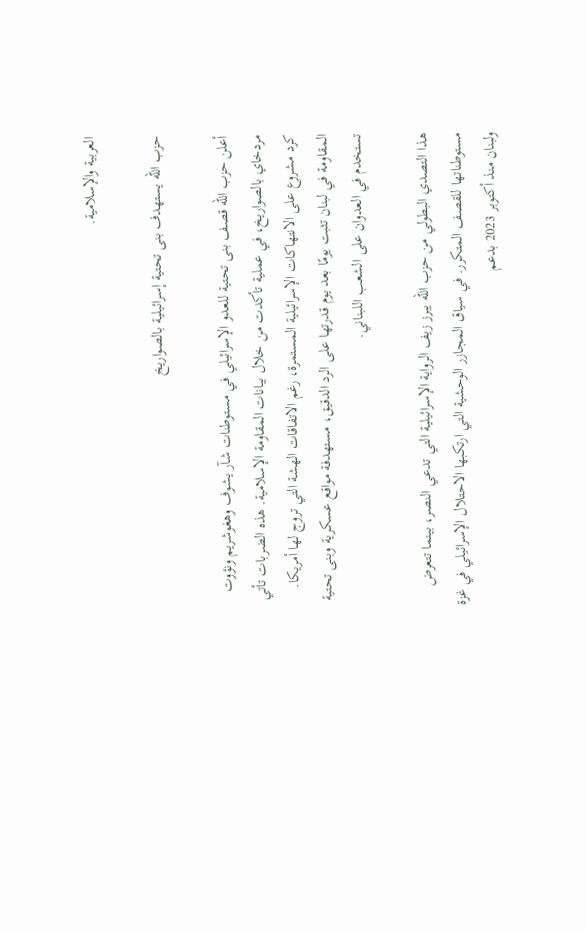العربية والإسلامية.

حزب الله يستهدف بنى تحتية إسرائيلية بالصواريخ

أعلن حزب الله قصف بنى تحتية للعدو الإسرائيلي في مستوطنات شآر يشوف وهغوشريم ونؤوت مردخاي بالصواريخ، في عملية تأكدت من خلال بيانات المقاومة الإسلامية. هذه الضربات تأتي كرد مشروع على الانتهاكات الإسرائيلية المستمرة، رغم الاتفاقات الهشة التي تروج لها أمريكا. المقاومة في لبنان تثبت يومًا بعد يوم قدرتها على الرد الدقيق، مستهدفة مواقع عسكرية وبنى تحتية تستخدم في العدوان على الشعب اللبناني.

هذا التصدي البطولي من حزب الله يبرز زيف الرواية الإسرائيلية التي تدعي النصر، بينما تتعرض مستوطناتها للقصف المتكرر. في سياق المجازر الوحشية التي ارتكبها الاحتلال الإسرائيلي في غزة ولبنان منذ أكتوبر 2023 بدعم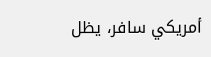أمريكي سافر، يظل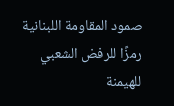صمود المقاومة اللبنانية رمزًا للرفض الشعبي للهيمنة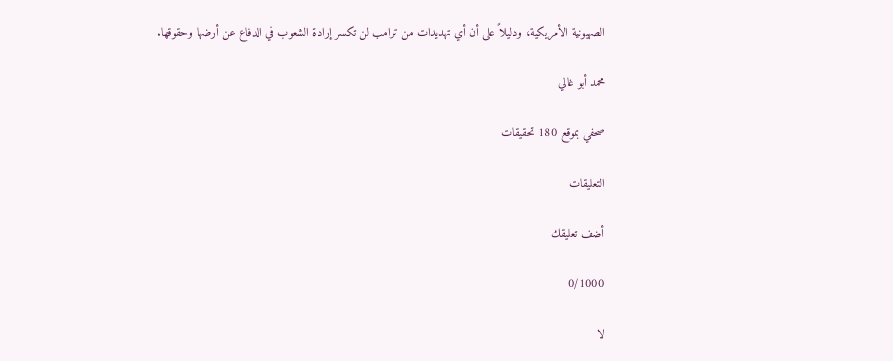الصهيونية الأمريكية، ودليلاً على أن أي تهديدات من ترامب لن تكسر إرادة الشعوب في الدفاع عن أرضها وحقوقها.

محمد أبو غالي

صحفي بموقع 180 تحقيقات

التعليقات

أضف تعليقك

0/1000

لا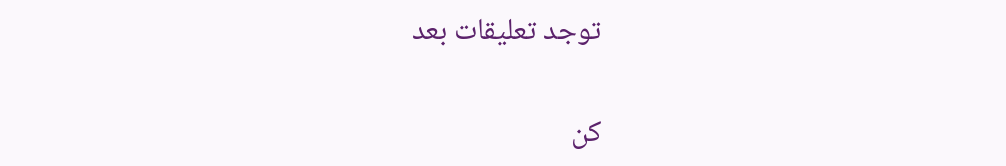توجد تعليقات بعد

كن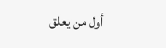أول من يعلق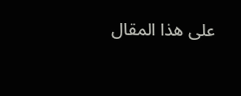على هذا المقال